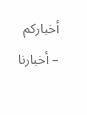أخباركم – أخبارنا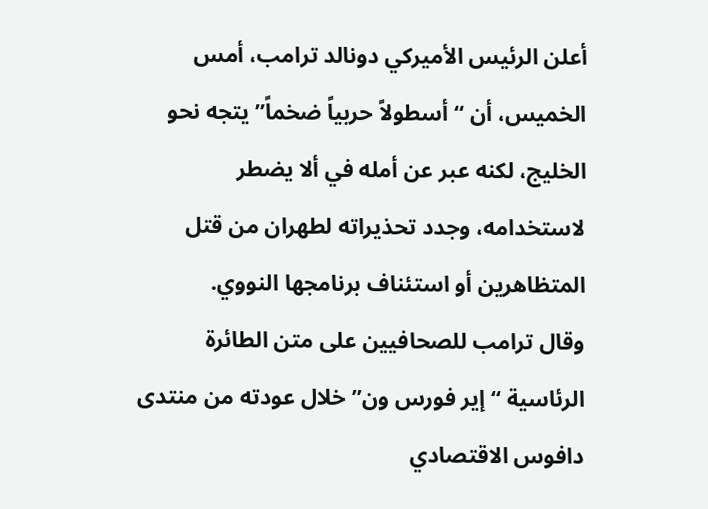أعلن الرئيس الأميركي دونالد ترامب، أمس الخميس، أن “أسطولاً حربياً ضخماً” يتجه نحو الخليج، لكنه عبر عن أمله في ألا يضطر لاستخدامه، وجدد تحذيراته لطهران من قتل المتظاهرين أو استئناف برنامجها النووي.
وقال ترامب للصحافيين على متن الطائرة الرئاسية “إير فورس ون” خلال عودته من منتدى دافوس الاقتصادي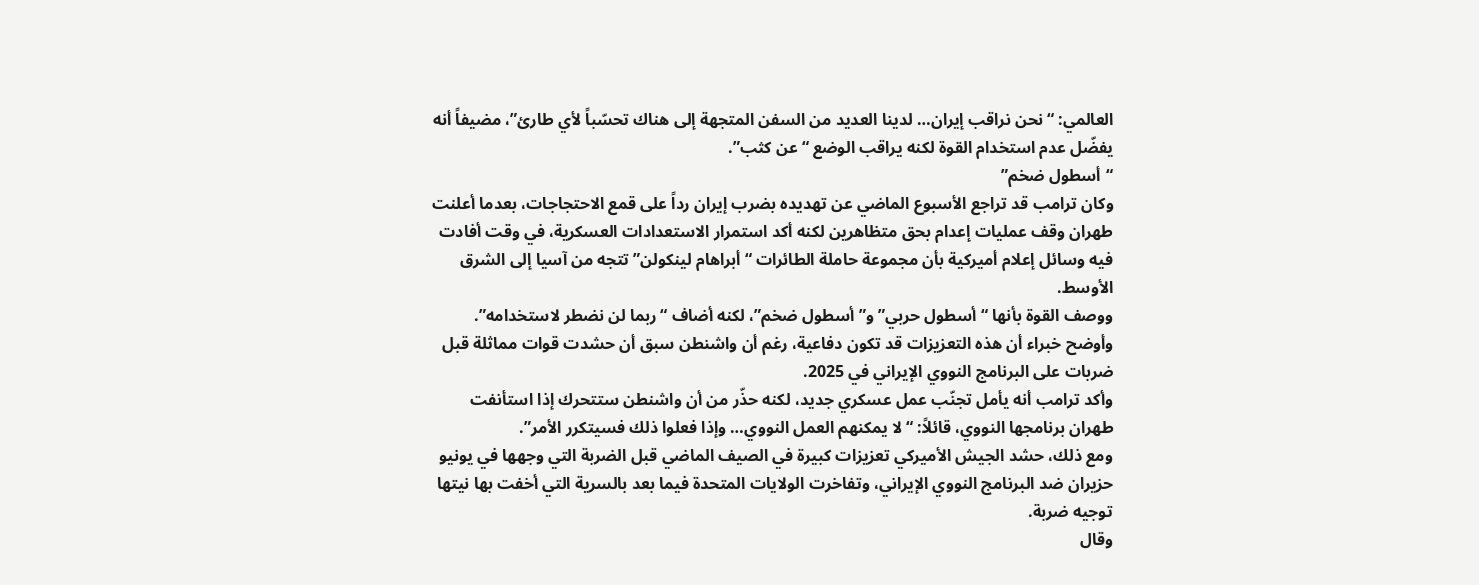العالمي: “نحن نراقب إيران… لدينا العديد من السفن المتجهة إلى هناك تحسّباً لأي طارئ”، مضيفاً أنه يفضّل عدم استخدام القوة لكنه يراقب الوضع “عن كثب”.
“أسطول ضخم”
وكان ترامب قد تراجع الأسبوع الماضي عن تهديده بضرب إيران رداً على قمع الاحتجاجات، بعدما أعلنت طهران وقف عمليات إعدام بحق متظاهرين لكنه أكد استمرار الاستعدادات العسكرية، في وقت أفادت فيه وسائل إعلام أميركية بأن مجموعة حاملة الطائرات “أبراهام لينكولن” تتجه من آسيا إلى الشرق الأوسط.
ووصف القوة بأنها “أسطول حربي” و”أسطول ضخم”، لكنه أضاف “ربما لن نضطر لاستخدامه”.
وأوضح خبراء أن هذه التعزيزات قد تكون دفاعية، رغم أن واشنطن سبق أن حشدت قوات مماثلة قبل ضربات على البرنامج النووي الإيراني في 2025.
وأكد ترامب أنه يأمل تجنّب عمل عسكري جديد، لكنه حذّر من أن واشنطن ستتحرك إذا استأنفت طهران برنامجها النووي، قائلاً: “لا يمكنهم العمل النووي… وإذا فعلوا ذلك فسيتكرر الأمر”.
ومع ذلك، حشد الجيش الأميركي تعزيزات كبيرة في الصيف الماضي قبل الضربة التي وجهها في يونيو حزيران ضد البرنامج النووي الإيراني، وتفاخرت الولايات المتحدة فيما بعد بالسرية التي أخفت بها نيتها توجيه ضربة.
وقال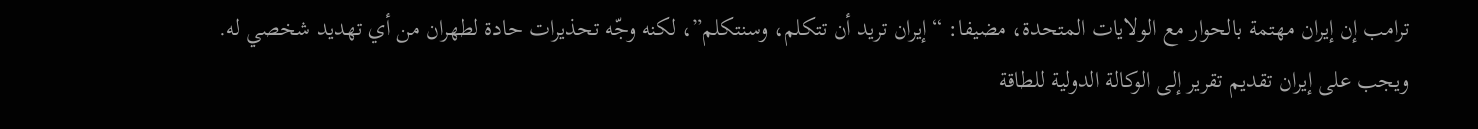ترامب إن إيران مهتمة بالحوار مع الولايات المتحدة، مضيفا: “إيران تريد أن تتكلم، وسنتكلم”، لكنه وجّه تحذيرات حادة لطهران من أي تهديد شخصي له.
ويجب على إيران تقديم تقرير إلى الوكالة الدولية للطاقة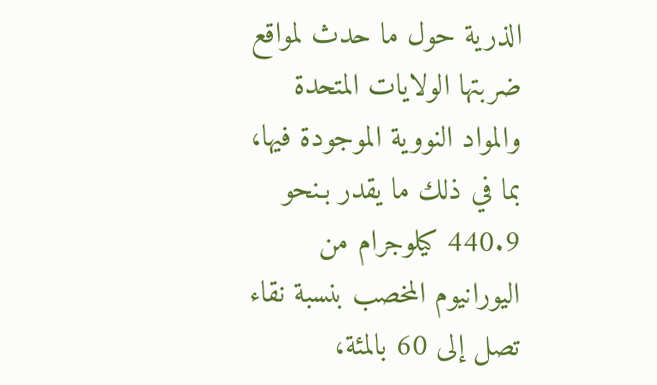الذرية حول ما حدث لمواقع ضربتها الولايات المتحدة والمواد النووية الموجودة فيها، بما في ذلك ما يقدر بـنحو 440.9 كيلوجرام من اليورانيوم المخصب بنسبة نقاء تصل إلى 60 بالمئة،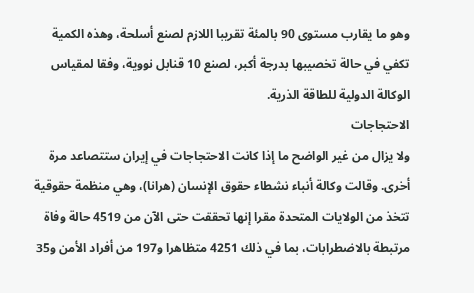وهو ما يقارب مستوى 90 بالمئة تقريبا اللازم لصنع أسلحة، وهذه الكمية تكفي في حالة تخصيبها بدرجة أكبر، لصنع 10 قنابل نووية، وفقا لمقياس الوكالة الدولية للطاقة الذرية.
الاحتجاجات
ولا يزال من غير الواضح ما إذا كانت الاحتجاجات في إيران ستتصاعد مرة أخرى. وقالت وكالة أنباء نشطاء حقوق الإنسان (هرانا)، وهي منظمة حقوقية تتخذ من الولايات المتحدة مقرا إنها تحققت حتى الآن من 4519 حالة وفاة مرتبطة بالاضطرابات، بما في ذلك 4251 متظاهرا و197 من أفراد الأمن و35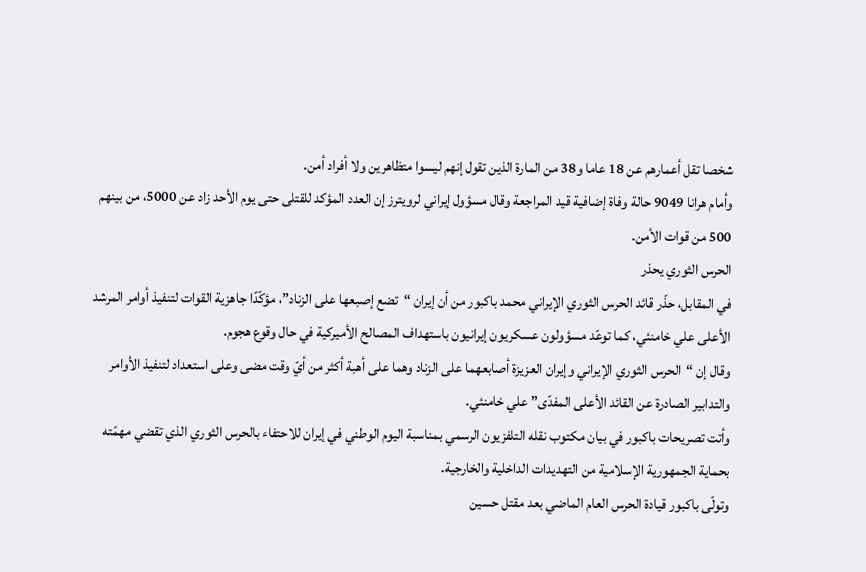شخصا تقل أعمارهم عن 18 عاما و38 من المارة الذين تقول إنهم ليسوا متظاهرين ولا أفراد أمن.
وأمام هرانا 9049 حالة وفاة إضافية قيد المراجعة وقال مسؤول إيراني لرويترز إن العدد المؤكد للقتلى حتى يوم الأحد زاد عن 5000، من بينهم 500 من قوات الأمن.
الحرس الثوري يحذر
في المقابل، حذّر قائد الحرس الثوري الإيراني محمد باكبور من أن إيران “تضع إصبعها على الزناد”، مؤكّدًا جاهزية القوات لتنفيذ أوامر المرشد الأعلى علي خامنئي، كما توعّد مسؤولون عسكريون إيرانيون باستهداف المصالح الأميركية في حال وقوع هجوم.
وقال إن “الحرس الثوري الإيراني وإيران العزيزة أصابعهما على الزناد وهما على أهبة أكثر من أيّ وقت مضى وعلى استعداد لتنفيذ الأوامر والتدابير الصادرة عن القائد الأعلى المفدّى” علي خامنئي.
وأتت تصريحات باكبور في بيان مكتوب نقله التلفزيون الرسمي بمناسبة اليوم الوطني في إيران للاحتفاء بالحرس الثوري الذي تقضي مهمّته بحماية الجمهورية الإسلامية من التهديدات الداخلية والخارجية.
وتولّى باكبور قيادة الحرس العام الماضي بعد مقتل حسين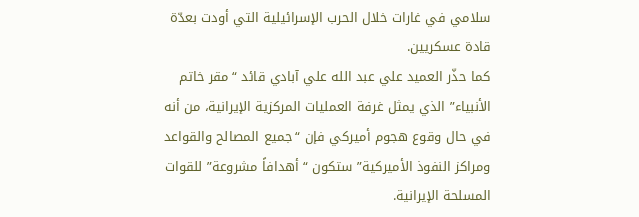سلامي في غارات خلال الحرب الإسرائيلية التي أودت بعدّة قادة عسكريين.
كما حذّر العميد علي عبد الله علي آبادي قائد “مقر خاتم الأنبياء” الذي يمثل غرفة العمليات المركزية الإيرانية، من أنه في حال وقوع هجوم أميركي فإن “جميع المصالح والقواعد ومراكز النفوذ الأميركية” ستكون “أهدافاً مشروعة” للقوات المسلحة الإيرانية.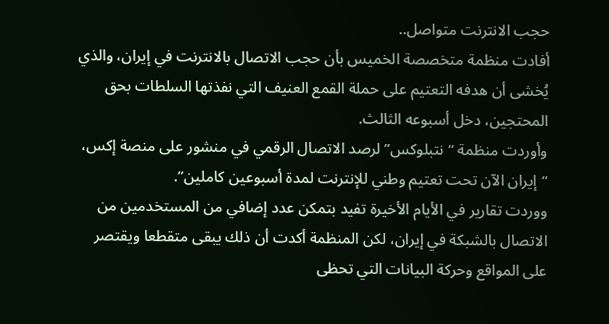حجب الانترنت متواصل..
أفادت منظمة متخصصة الخميس بأن حجب الاتصال بالانترنت في إيران، والذي يُخشى أن هدفه التعتيم على حملة القمع العنيف التي نفذتها السلطات بحق المحتجين، دخل أسبوعه الثالث.
وأوردت منظمة “نتبلوكس” لرصد الاتصال الرقمي في منشور على منصة إكس، “إيران الآن تحت تعتيم وطني للإنترنت لمدة أسبوعين كاملين”.
ووردت تقارير في الأيام الأخيرة تفيد بتمكن عدد إضافي من المستخدمين من الاتصال بالشبكة في إيران، لكن المنظمة أكدت أن ذلك يبقى متقطعا ويقتصر على المواقع وحركة البيانات التي تحظى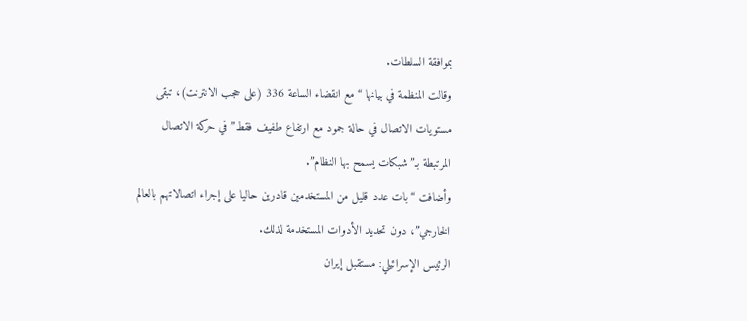بموافقة السلطات.
وقالت المنظمة في بيانها “مع انقضاء الساعة 336 (على حجب الانترنت)، تبقى مستويات الاتصال في حالة جمود مع ارتفاع طفيف فقط” في حركة الاتصال المرتبطة بـ”شبكات يسمح بها النظام”.
وأضافت “بات عدد قليل من المستخدمين قادرين حاليا على إجراء اتصالاتهم بالعالم الخارجي”، دون تحديد الأدوات المستخدمة لذلك.
الرئيس الإسرائيلي: مستقبل إيران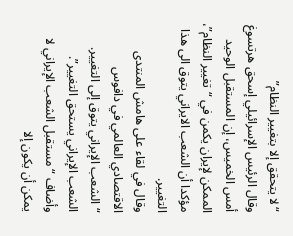“لا يتحقق إلا بتغيير النظام”
وقال الرئيس الإسرائيلي إسحق هرتسوغ أمس الخميس، إن المستقبل الوحيد الممكن لإيران يكمن في “تغيير النظام”، مؤكدا أن الشعب الايراني يتوق الى هذا التغيير.
وقال في لقاء على هامش المنتدى الاقتصادي العالمي في دافوس “الشعب الإيراني يتوق إلى التغيير. الشعب الإيراني يستحق التغيير”. وأضاف “مستقبل الشعب الإيراني لا يمكن أن يكون إلا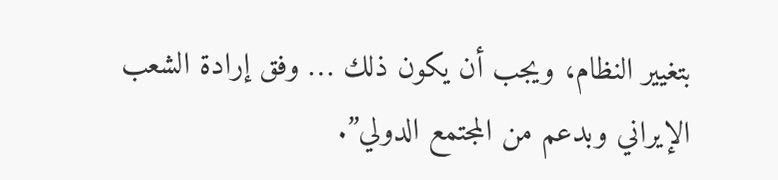بتغيير النظام، ويجب أن يكون ذلك … وفق إرادة الشعب الإيراني وبدعم من المجتمع الدولي”.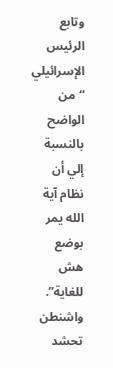وتابع الرئيس الإسرائيلي “من الواضح بالنسبة إلي أن نظام آية الله يمر بوضع هش للغاية”.
واشنطن تحشد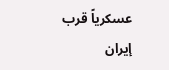عسكرياً قرب إيران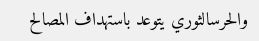والحرسالثوري يتوعد باستهداف المصالح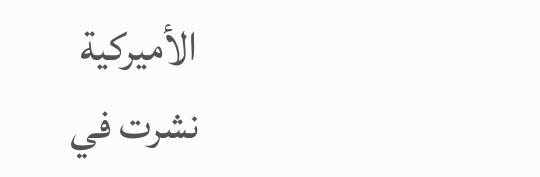الأميركية
نشرت في